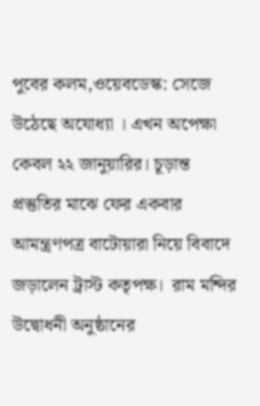পুবের কলম,ওয়েবডেস্ক: সেজে উঠেছে অযোধ্যা । এখন অপেক্ষা কেবল ২২ জানুয়ারির। চূড়ান্ত প্রস্তুতির মাঝে ফের একবার আমন্ত্রণপত্র বাটোয়ারা নিয়ে বিবাদে জড়ালেন ট্রাস্ট কতৃপক্ষ।  রাম মন্দির উদ্বোধনী অনুষ্ঠানের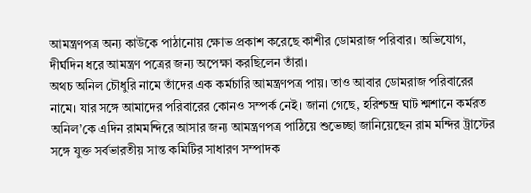আমন্ত্রণপত্র অন্য কাউকে পাঠানোয় ক্ষোভ প্রকাশ করেছে কাশীর ডোমরাজ পরিবার। অভিযোগ, দীর্ঘদিন ধরে আমন্ত্রণ পত্রের জন্য অপেক্ষা করছিলেন তাঁরা।
অথচ অনিল চৌধুরি নামে তাঁদের এক কর্মচারি আমন্ত্রণপত্র পায়। তাও আবার ডোমরাজ পরিবারের নামে। যার সঙ্গে আমাদের পরিবারের কোনও সম্পর্ক নেই। জানা গেছে, হরিশ্চন্দ্র ঘাট শ্মশানে কর্মরত অনিল’কে এদিন রামমন্দিরে আসার জন্য আমন্ত্রণপত্র পাঠিয়ে শুভেচ্ছা জানিয়েছেন রাম মন্দির ট্রাস্টের সঙ্গে যুক্ত সর্বভারতীয় সান্ত কমিটির সাধারণ সম্পাদক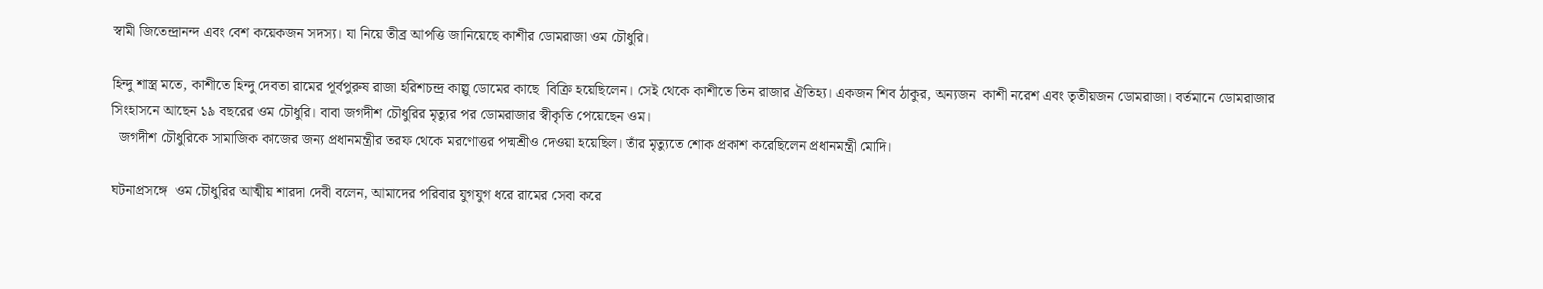স্বামী জিতেন্দ্রানন্দ এবং বেশ কয়েকজন সদস্য। যা নিয়ে তীব্র আপত্তি জানিয়েছে কাশীর ডোমরাজা ওম চৌধুরি।

হিন্দু শাস্ত্র মতে, কাশীতে হিন্দু দেবতা রামের পূর্বপুরুষ রাজা হরিশচন্দ্র কাল্লু ডোমের কাছে  বিক্রি হয়েছিলেন। সেই থেকে কাশীতে তিন রাজার ঐতিহ্য। একজন শিব ঠাকুর, অন্যজন  কাশী নরেশ এবং তৃতীয়জন ডোমরাজা। বর্তমানে ডোমরাজার সিংহাসনে আছেন ১৯ বছরের ওম চৌধুরি। বাবা জগদীশ চৌধুরির মৃত্যুর পর ডোমরাজার স্বীকৃতি পেয়েছেন ওম।
  জগদীশ চৌধুরিকে সামাজিক কাজের জন্য প্রধানমন্ত্রীর তরফ থেকে মরণোত্তর পদ্মশ্রীও দেওয়া হয়েছিল। তাঁর মৃত্যুতে শোক প্রকাশ করেছিলেন প্রধানমন্ত্রী মোদি।

ঘটনাপ্রসঙ্গে  ওম চৌধুরির আত্মীয় শারদা দেবী বলেন, আমাদের পরিবার যুগযুগ ধরে রামের সেবা করে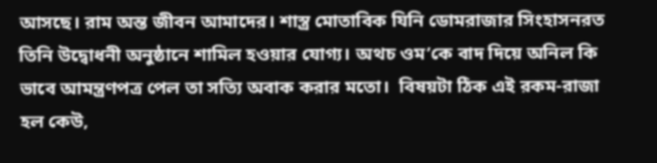আসছে। রাম অন্ত জীবন আমাদের। শাস্ত্র মোতাবিক যিনি ডোমরাজার সিংহাসনরত তিনি উদ্বোধনী অনুষ্ঠানে শামিল হওয়ার যোগ্য। অথচ ওম’কে বাদ দিয়ে অনিল কি ভাবে আমন্ত্রণপত্র পেল তা সত্যি অবাক করার মতো।  বিষয়টা ঠিক এই রকম-রাজা হল কেউ,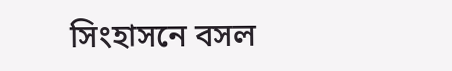সিংহাসনে বসল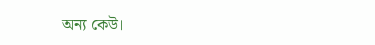অন্য কেউ।